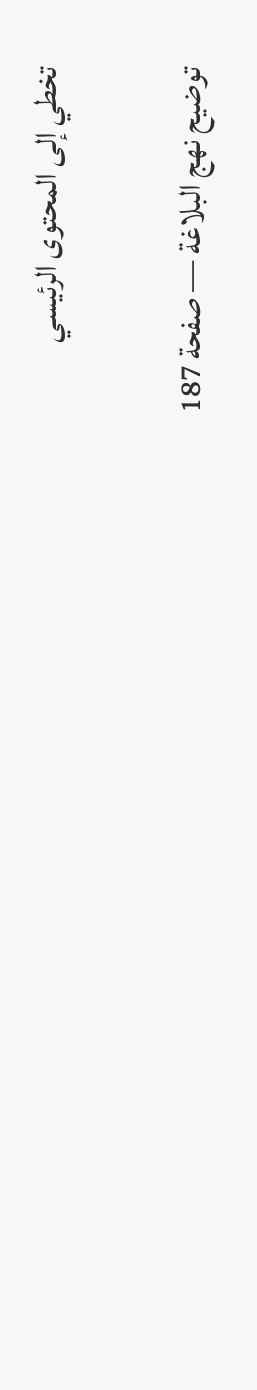تخطي إلى المحتوى الرئيسي

توضيح نهج البلاغة — صفحة 187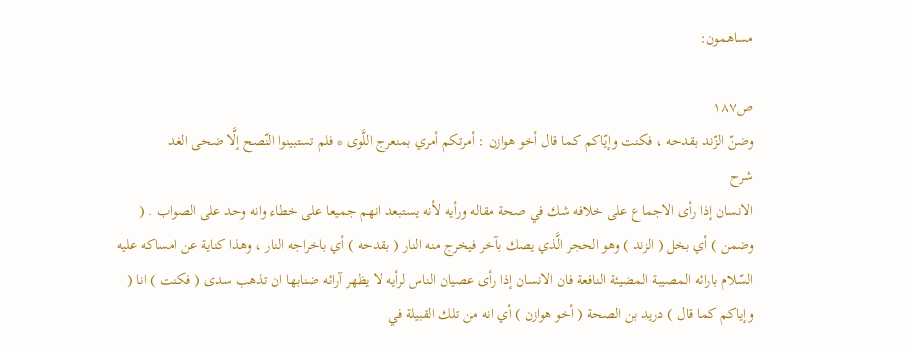مساهمون:

ص١٨٧
وضنّ الزّند بقدحه ، فكنت وإيّاكم كما قال أخو هوازن : أمرتكم أمري بمنعرج اللَّوى * فلم تستبينوا النّصح إلَّا ضحى الغد
شرح
الانسان إذا رأى الاجماع على خلافه شك في صحة مقاله ورأيه لأنه يستبعد انهم جميعا على خطاء وانه وحد على الصواب . ( وضمن ) أي بخل ( الزند ) وهو الحجر الَّذي يصك بآخر فيخرج منه النار ( بقدحه ) أي باخراجه النار ، وهذا كناية عن امساكه عليه السّلام بارائه المصيبة المضيئة النافعة فان الانسان إذا رأى عصيان الناس لرأيه لا يظهر آرائه ضنابها ان تذهب سدى ( فكنت ) انا ( وإياكم كما قال ) دريد بن الصحة ( أخو هوازن ) أي انه من تلك القبيلة في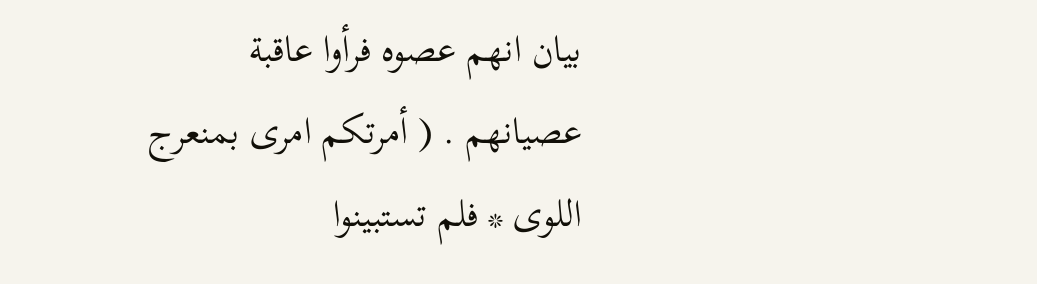بيان انهم عصوه فرأوا عاقبة عصيانهم . ( أمرتكم امرى بمنعرج اللوى * فلم تستبينوا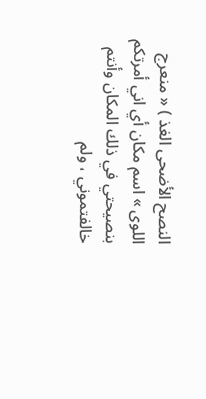النصح الأضحى الغذ ) « منعرج اللوى » اسم مكان أي اني أمرتكم بنصيحتي في ذلك المكان وأنتم خالفتموني ، ولم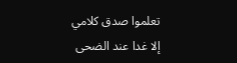تعلموا صدق كلامي إلا غدا عند الضحى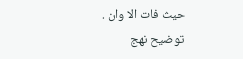حيث فات الا وان .
توضيح نهج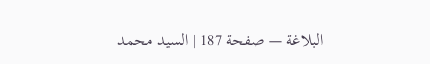البلاغة — صفحة 187 | السيد محمد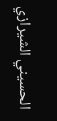الحسيني الشيرازي